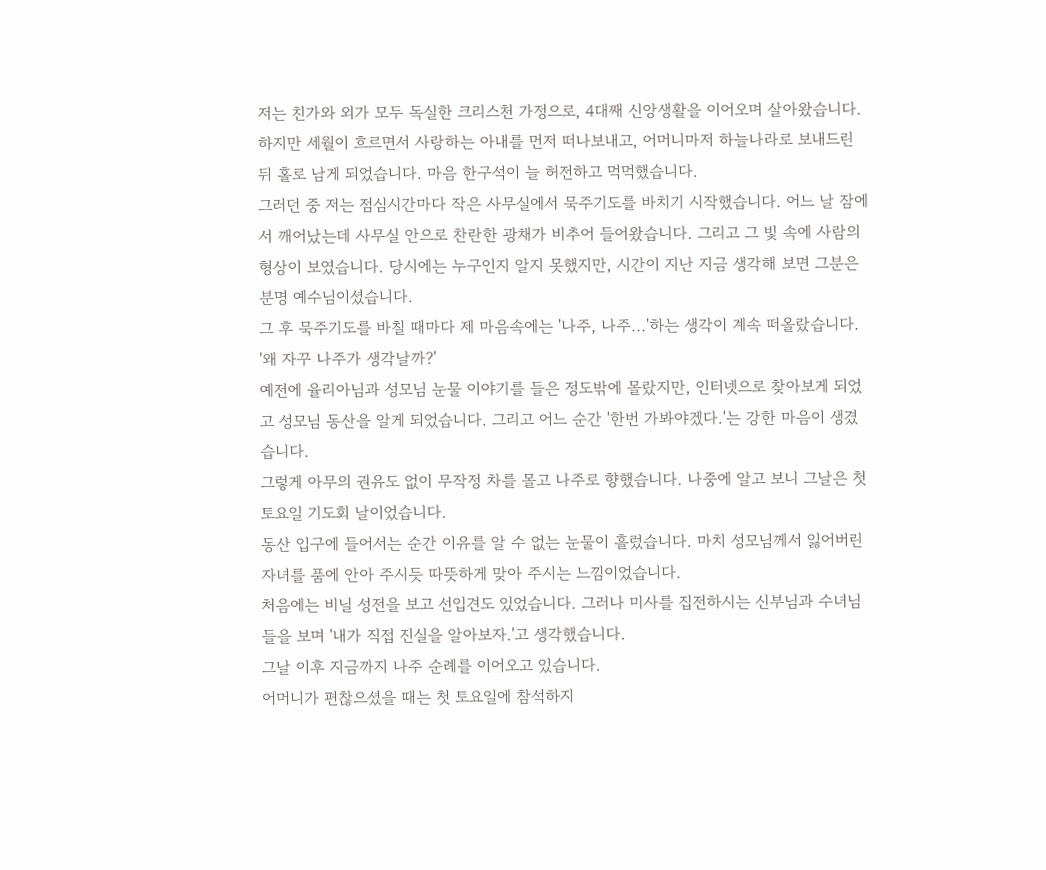저는 친가와 외가 모두 독실한 크리스천 가정으로, 4대째 신앙생활을 이어오며 살아왔습니다. 하지만 세월이 흐르면서 사랑하는 아내를 먼저 떠나보내고, 어머니마저 하늘나라로 보내드린 뒤 홀로 남게 되었습니다. 마음 한구석이 늘 허전하고 먹먹했습니다.
그러던 중 저는 점심시간마다 작은 사무실에서 묵주기도를 바치기 시작했습니다. 어느 날 잠에서 깨어났는데 사무실 안으로 찬란한 광채가 비추어 들어왔습니다. 그리고 그 빛 속에 사람의 형상이 보였습니다. 당시에는 누구인지 알지 못했지만, 시간이 지난 지금 생각해 보면 그분은 분명 예수님이셨습니다.
그 후 묵주기도를 바칠 때마다 제 마음속에는 '나주, 나주...'하는 생각이 계속 떠올랐습니다.
'왜 자꾸 나주가 생각날까?'
예전에 율리아님과 성모님 눈물 이야기를 들은 정도밖에 몰랐지만, 인터넷으로 찾아보게 되었고 성모님 동산을 알게 되었습니다. 그리고 어느 순간 '한번 가봐야겠다.'는 강한 마음이 생겼습니다.
그렇게 아무의 권유도 없이 무작정 차를 몰고 나주로 향했습니다. 나중에 알고 보니 그날은 첫 토요일 기도회 날이었습니다.
동산 입구에 들어서는 순간 이유를 알 수 없는 눈물이 흘렀습니다. 마치 성모님께서 잃어버린 자녀를 품에 안아 주시듯 따뜻하게 맞아 주시는 느낌이었습니다.
처음에는 비닐 성전을 보고 선입견도 있었습니다. 그러나 미사를 집전하시는 신부님과 수녀님들을 보며 '내가 직접 진실을 알아보자.'고 생각했습니다.
그날 이후 지금까지 나주 순례를 이어오고 있습니다.
어머니가 편찮으셨을 때는 첫 토요일에 참석하지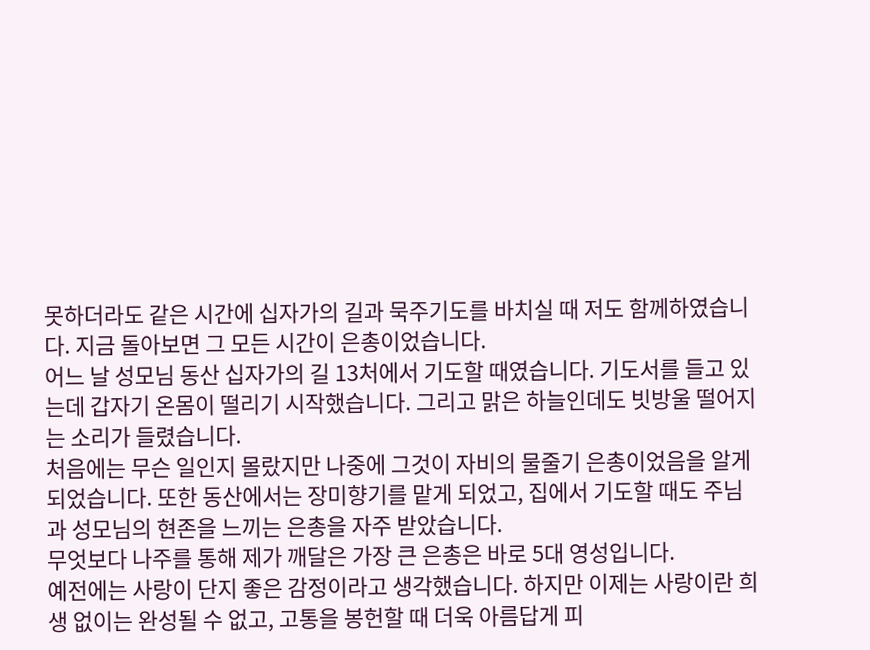못하더라도 같은 시간에 십자가의 길과 묵주기도를 바치실 때 저도 함께하였습니다. 지금 돌아보면 그 모든 시간이 은총이었습니다.
어느 날 성모님 동산 십자가의 길 13처에서 기도할 때였습니다. 기도서를 들고 있는데 갑자기 온몸이 떨리기 시작했습니다. 그리고 맑은 하늘인데도 빗방울 떨어지는 소리가 들렸습니다.
처음에는 무슨 일인지 몰랐지만 나중에 그것이 자비의 물줄기 은총이었음을 알게 되었습니다. 또한 동산에서는 장미향기를 맡게 되었고, 집에서 기도할 때도 주님과 성모님의 현존을 느끼는 은총을 자주 받았습니다.
무엇보다 나주를 통해 제가 깨달은 가장 큰 은총은 바로 5대 영성입니다.
예전에는 사랑이 단지 좋은 감정이라고 생각했습니다. 하지만 이제는 사랑이란 희생 없이는 완성될 수 없고, 고통을 봉헌할 때 더욱 아름답게 피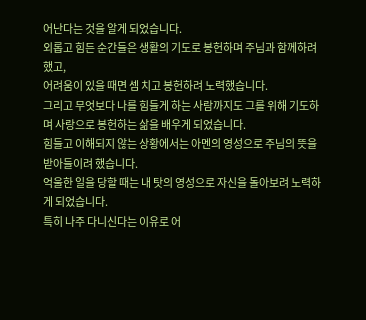어난다는 것을 알게 되었습니다.
외롭고 힘든 순간들은 생활의 기도로 봉헌하며 주님과 함께하려 했고,
어려움이 있을 때면 셈 치고 봉헌하려 노력했습니다.
그리고 무엇보다 나를 힘들게 하는 사람까지도 그를 위해 기도하며 사랑으로 봉헌하는 삶을 배우게 되었습니다.
힘들고 이해되지 않는 상황에서는 아멘의 영성으로 주님의 뜻을 받아들이려 했습니다.
억울한 일을 당할 때는 내 탓의 영성으로 자신을 돌아보려 노력하게 되었습니다.
특히 나주 다니신다는 이유로 어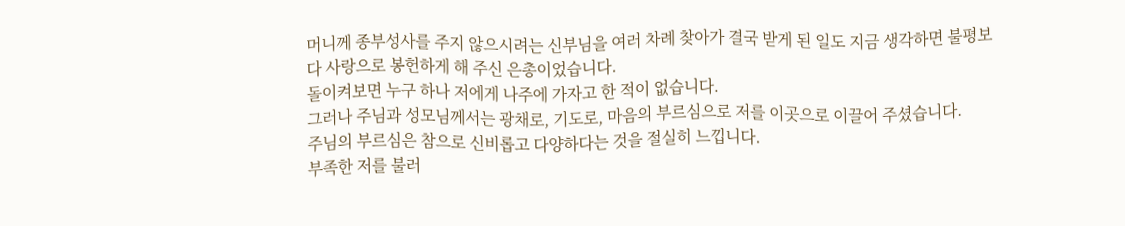머니께 종부성사를 주지 않으시려는 신부님을 여러 차례 찾아가 결국 받게 된 일도 지금 생각하면 불평보다 사랑으로 봉헌하게 해 주신 은총이었습니다.
돌이켜보면 누구 하나 저에게 나주에 가자고 한 적이 없습니다.
그러나 주님과 성모님께서는 광채로, 기도로, 마음의 부르심으로 저를 이곳으로 이끌어 주셨습니다.
주님의 부르심은 참으로 신비롭고 다양하다는 것을 절실히 느낍니다.
부족한 저를 불러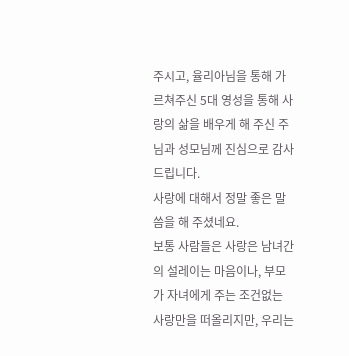주시고, 율리아님을 통해 가르쳐주신 5대 영성을 통해 사랑의 삶을 배우게 해 주신 주님과 성모님께 진심으로 감사드립니다.
사랑에 대해서 정말 좋은 말씀을 해 주셨네요.
보통 사람들은 사랑은 남녀간의 설레이는 마음이나, 부모가 자녀에게 주는 조건없는 사랑만을 떠올리지만, 우리는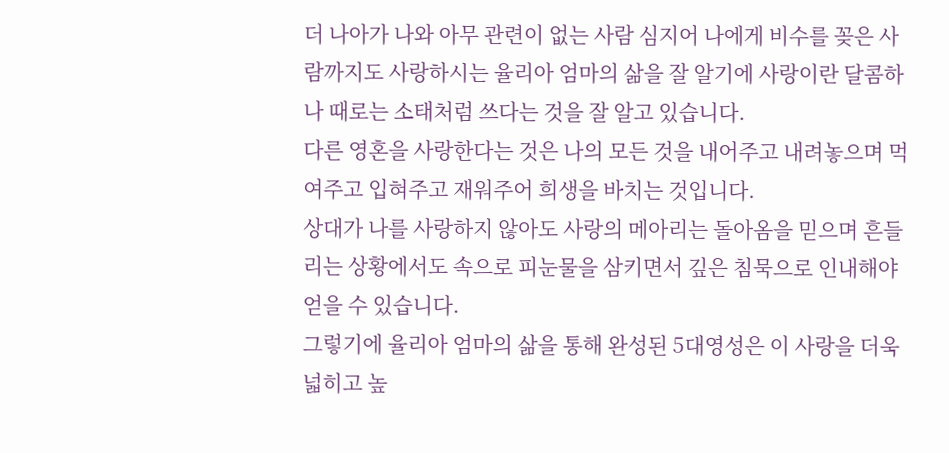더 나아가 나와 아무 관련이 없는 사람 심지어 나에게 비수를 꽂은 사람까지도 사랑하시는 율리아 엄마의 삶을 잘 알기에 사랑이란 달콤하나 때로는 소태처럼 쓰다는 것을 잘 알고 있습니다.
다른 영혼을 사랑한다는 것은 나의 모든 것을 내어주고 내려놓으며 먹여주고 입혀주고 재워주어 희생을 바치는 것입니다.
상대가 나를 사랑하지 않아도 사랑의 메아리는 돌아옴을 믿으며 흔들리는 상황에서도 속으로 피눈물을 삼키면서 깊은 침묵으로 인내해야 얻을 수 있습니다.
그렇기에 율리아 엄마의 삶을 통해 완성된 5대영성은 이 사랑을 더욱 넓히고 높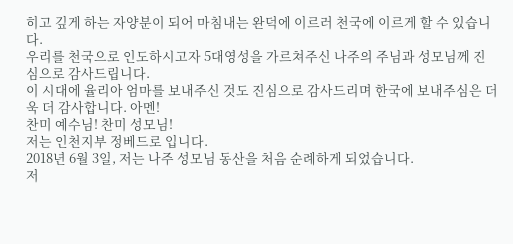히고 깊게 하는 자양분이 되어 마침내는 완덕에 이르러 천국에 이르게 할 수 있습니다.
우리를 천국으로 인도하시고자 5대영성을 가르쳐주신 나주의 주님과 성모님께 진심으로 감사드립니다.
이 시대에 율리아 엄마를 보내주신 것도 진심으로 감사드리며 한국에 보내주심은 더욱 더 감사합니다. 아멘!
찬미 예수님! 찬미 성모님!
저는 인천지부 정베드로 입니다.
2018년 6월 3일, 저는 나주 성모님 동산을 처음 순례하게 되었습니다.
저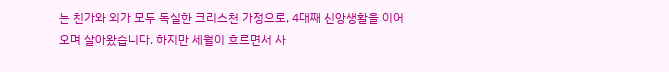는 친가와 외가 모두 독실한 크리스천 가정으로, 4대째 신앙생활을 이어오며 살아왔습니다. 하지만 세월이 흐르면서 사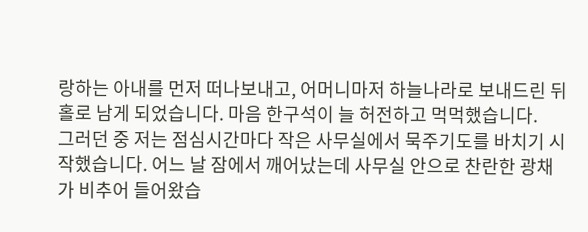랑하는 아내를 먼저 떠나보내고, 어머니마저 하늘나라로 보내드린 뒤 홀로 남게 되었습니다. 마음 한구석이 늘 허전하고 먹먹했습니다.
그러던 중 저는 점심시간마다 작은 사무실에서 묵주기도를 바치기 시작했습니다. 어느 날 잠에서 깨어났는데 사무실 안으로 찬란한 광채가 비추어 들어왔습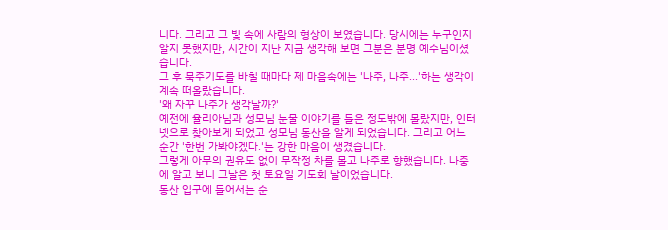니다. 그리고 그 빛 속에 사람의 형상이 보였습니다. 당시에는 누구인지 알지 못했지만, 시간이 지난 지금 생각해 보면 그분은 분명 예수님이셨습니다.
그 후 묵주기도를 바칠 때마다 제 마음속에는 '나주, 나주...'하는 생각이 계속 떠올랐습니다.
'왜 자꾸 나주가 생각날까?'
예전에 율리아님과 성모님 눈물 이야기를 들은 정도밖에 몰랐지만, 인터넷으로 찾아보게 되었고 성모님 동산을 알게 되었습니다. 그리고 어느 순간 '한번 가봐야겠다.'는 강한 마음이 생겼습니다.
그렇게 아무의 권유도 없이 무작정 차를 몰고 나주로 향했습니다. 나중에 알고 보니 그날은 첫 토요일 기도회 날이었습니다.
동산 입구에 들어서는 순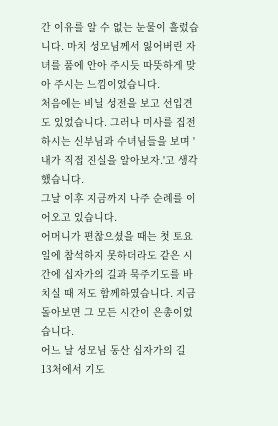간 이유를 알 수 없는 눈물이 흘렀습니다. 마치 성모님께서 잃어버린 자녀를 품에 안아 주시듯 따뜻하게 맞아 주시는 느낌이었습니다.
처음에는 비닐 성전을 보고 선입견도 있었습니다. 그러나 미사를 집전하시는 신부님과 수녀님들을 보며 '내가 직접 진실을 알아보자.'고 생각했습니다.
그날 이후 지금까지 나주 순례를 이어오고 있습니다.
어머니가 편찮으셨을 때는 첫 토요일에 참석하지 못하더라도 같은 시간에 십자가의 길과 묵주기도를 바치실 때 저도 함께하였습니다. 지금 돌아보면 그 모든 시간이 은총이었습니다.
어느 날 성모님 동산 십자가의 길 13처에서 기도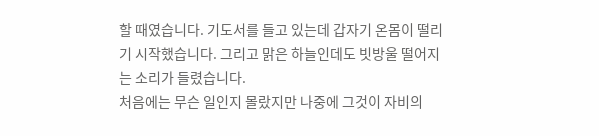할 때였습니다. 기도서를 들고 있는데 갑자기 온몸이 떨리기 시작했습니다. 그리고 맑은 하늘인데도 빗방울 떨어지는 소리가 들렸습니다.
처음에는 무슨 일인지 몰랐지만 나중에 그것이 자비의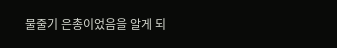물줄기 은총이었음을 알게 되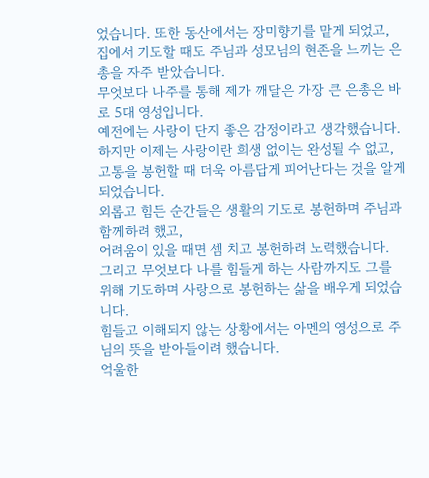었습니다. 또한 동산에서는 장미향기를 맡게 되었고, 집에서 기도할 때도 주님과 성모님의 현존을 느끼는 은총을 자주 받았습니다.
무엇보다 나주를 통해 제가 깨달은 가장 큰 은총은 바로 5대 영성입니다.
예전에는 사랑이 단지 좋은 감정이라고 생각했습니다. 하지만 이제는 사랑이란 희생 없이는 완성될 수 없고, 고통을 봉헌할 때 더욱 아름답게 피어난다는 것을 알게 되었습니다.
외롭고 힘든 순간들은 생활의 기도로 봉헌하며 주님과 함께하려 했고,
어려움이 있을 때면 셈 치고 봉헌하려 노력했습니다.
그리고 무엇보다 나를 힘들게 하는 사람까지도 그를 위해 기도하며 사랑으로 봉헌하는 삶을 배우게 되었습니다.
힘들고 이해되지 않는 상황에서는 아멘의 영성으로 주님의 뜻을 받아들이려 했습니다.
억울한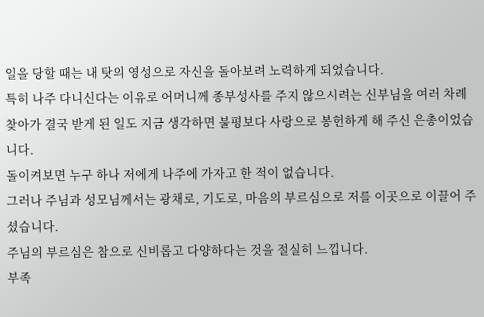일을 당할 때는 내 탓의 영성으로 자신을 돌아보려 노력하게 되었습니다.
특히 나주 다니신다는 이유로 어머니께 종부성사를 주지 않으시려는 신부님을 여러 차례 찾아가 결국 받게 된 일도 지금 생각하면 불평보다 사랑으로 봉헌하게 해 주신 은총이었습니다.
돌이켜보면 누구 하나 저에게 나주에 가자고 한 적이 없습니다.
그러나 주님과 성모님께서는 광채로, 기도로, 마음의 부르심으로 저를 이곳으로 이끌어 주셨습니다.
주님의 부르심은 참으로 신비롭고 다양하다는 것을 절실히 느낍니다.
부족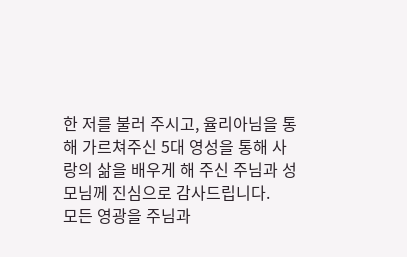한 저를 불러 주시고, 율리아님을 통해 가르쳐주신 5대 영성을 통해 사랑의 삶을 배우게 해 주신 주님과 성모님께 진심으로 감사드립니다.
모든 영광을 주님과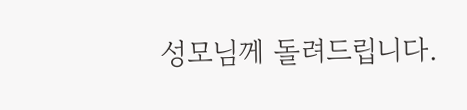성모님께 돌려드립니다.